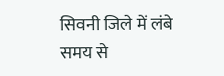सिवनी जिले में लंबे समय से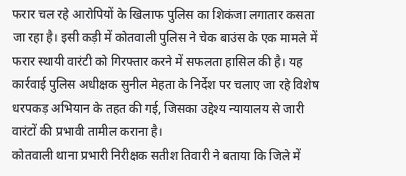फरार चल रहे आरोपियों के खिलाफ पुलिस का शिकंजा लगातार कसता जा रहा है। इसी कड़ी में कोतवाली पुलिस ने चेक बाउंस के एक मामले में फरार स्थायी वारंटी को गिरफ्तार करने में सफलता हासिल की है। यह कार्रवाई पुलिस अधीक्षक सुनील मेहता के निर्देश पर चलाए जा रहे विशेष धरपकड़ अभियान के तहत की गई, जिसका उद्देश्य न्यायालय से जारी वारंटों की प्रभावी तामील कराना है।
कोतवाली थाना प्रभारी निरीक्षक सतीश तिवारी ने बताया कि जिले में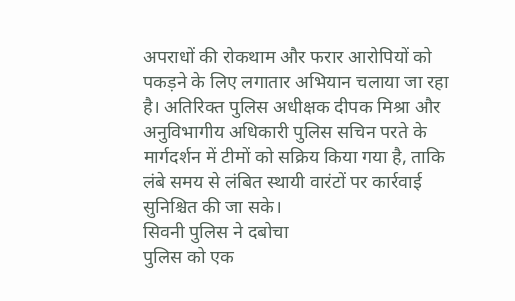अपराधों की रोकथाम और फरार आरोपियों को पकड़ने के लिए लगातार अभियान चलाया जा रहा है। अतिरिक्त पुलिस अधीक्षक दीपक मिश्रा और अनुविभागीय अधिकारी पुलिस सचिन परते के मार्गदर्शन में टीमों को सक्रिय किया गया है, ताकि लंबे समय से लंबित स्थायी वारंटों पर कार्रवाई सुनिश्चित की जा सके।
सिवनी पुलिस ने दबोचा
पुलिस को एक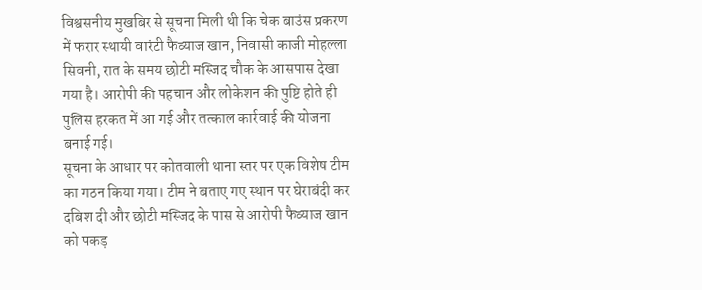विश्वसनीय मुखबिर से सूचना मिली थी कि चेक बाउंस प्रकरण में फरार स्थायी वारंटी फैव्याज खान, निवासी काजी मोहल्ला सिवनी, रात के समय छोटी मस्जिद चौक के आसपास देखा गया है। आरोपी की पहचान और लोकेशन की पुष्टि होते ही पुलिस हरकत में आ गई और तत्काल कार्रवाई की योजना बनाई गई।
सूचना के आधार पर कोतवाली थाना स्तर पर एक विशेष टीम का गठन किया गया। टीम ने बताए गए स्थान पर घेराबंदी कर दबिश दी और छोटी मस्जिद के पास से आरोपी फैव्याज खान को पकड़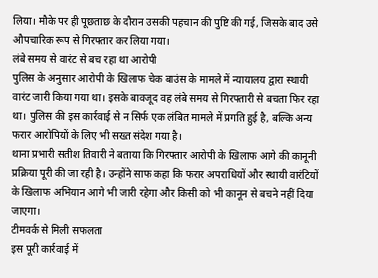लिया। मौके पर ही पूछताछ के दौरान उसकी पहचान की पुष्टि की गई, जिसके बाद उसे औपचारिक रूप से गिरफ्तार कर लिया गया।
लंबे समय से वारंट से बच रहा था आरोपी
पुलिस के अनुसार आरोपी के खिलाफ चेक बाउंस के मामले में न्यायालय द्वारा स्थायी वारंट जारी किया गया था। इसके बावजूद वह लंबे समय से गिरफ्तारी से बचता फिर रहा था। पुलिस की इस कार्रवाई से न सिर्फ एक लंबित मामले में प्रगति हुई है, बल्कि अन्य फरार आरोपियों के लिए भी सख्त संदेश गया है।
थाना प्रभारी सतीश तिवारी ने बताया कि गिरफ्तार आरोपी के खिलाफ आगे की कानूनी प्रक्रिया पूरी की जा रही है। उन्होंने साफ कहा कि फरार अपराधियों और स्थायी वारंटियों के खिलाफ अभियान आगे भी जारी रहेगा और किसी को भी कानून से बचने नहीं दिया जाएगा।
टीमवर्क से मिली सफलता
इस पूरी कार्रवाई में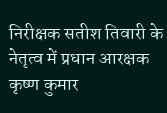निरीक्षक सतीश तिवारी के नेतृत्व में प्रधान आरक्षक कृष्ण कुमार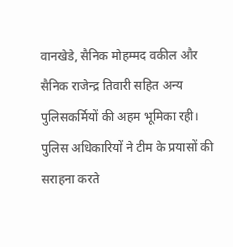वानखेडे, सैनिक मोहम्मद वकील और सैनिक राजेन्द्र तिवारी सहित अन्य पुलिसकर्मियों की अहम भूमिका रही। पुलिस अधिकारियों ने टीम के प्रयासों की सराहना करते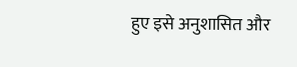हुए इसे अनुशासित और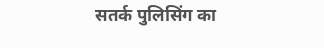सतर्क पुलिसिंग का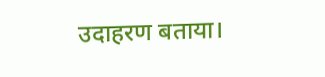उदाहरण बताया।